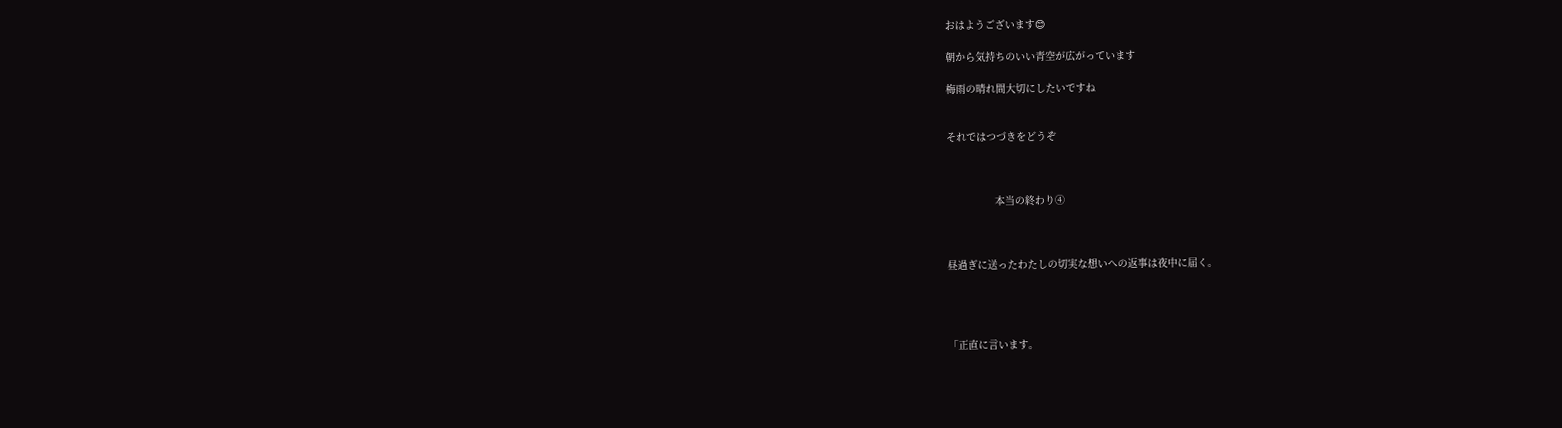おはようございます😊

朝から気持ちのいい青空が広がっています

梅雨の晴れ間大切にしたいですね


それではつづきをどうぞ



                本当の終わり④



昼過ぎに送ったわたしの切実な想いへの返事は夜中に届く。




「正直に言います。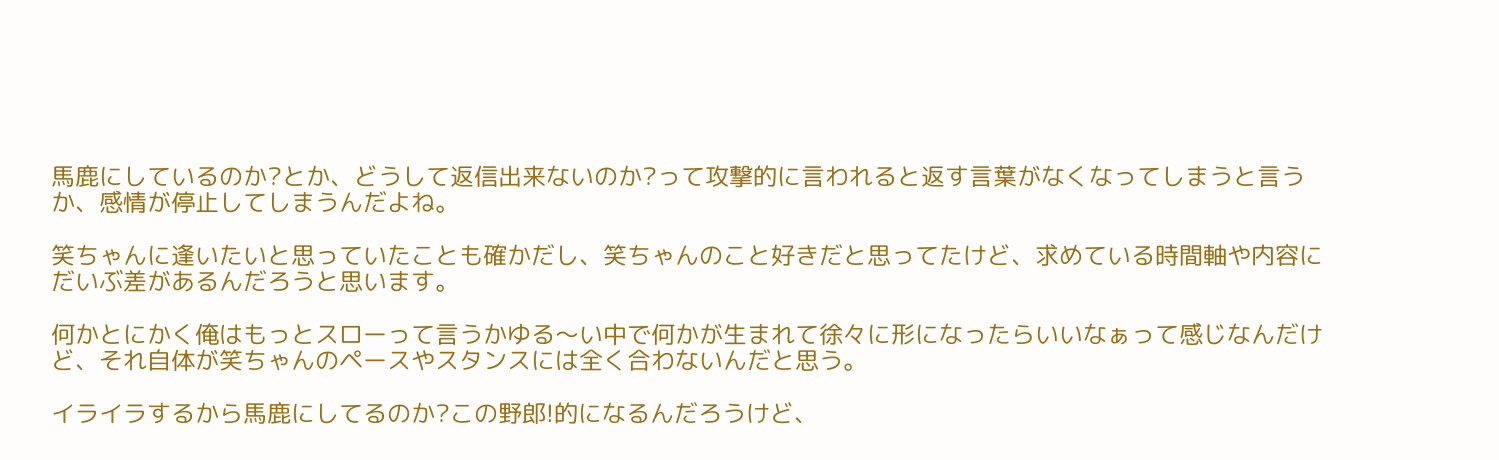馬鹿にしているのか?とか、どうして返信出来ないのか?って攻撃的に言われると返す言葉がなくなってしまうと言うか、感情が停止してしまうんだよね。

笑ちゃんに逢いたいと思っていたことも確かだし、笑ちゃんのこと好きだと思ってたけど、求めている時間軸や内容にだいぶ差があるんだろうと思います。

何かとにかく俺はもっとスローって言うかゆる〜い中で何かが生まれて徐々に形になったらいいなぁって感じなんだけど、それ自体が笑ちゃんのペースやスタンスには全く合わないんだと思う。

イライラするから馬鹿にしてるのか?この野郎!的になるんだろうけど、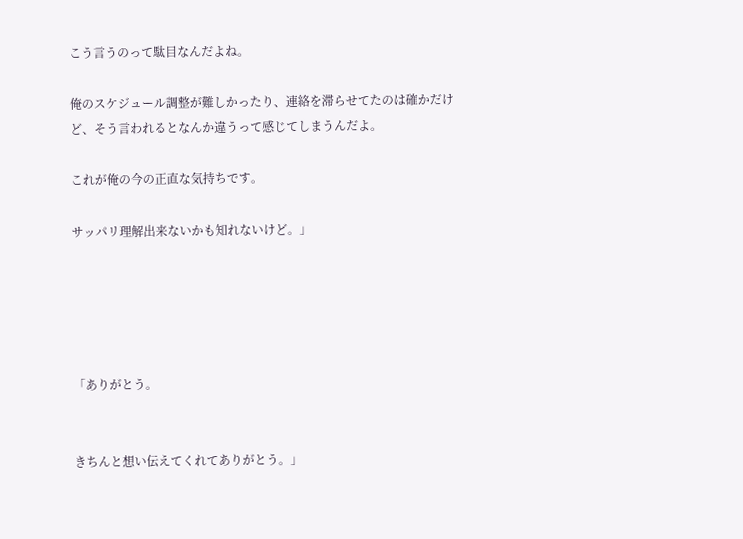こう言うのって駄目なんだよね。

俺のスケジュール調整が難しかったり、連絡を滞らせてたのは確かだけど、そう言われるとなんか違うって感じてしまうんだよ。

これが俺の今の正直な気持ちです。

サッパリ理解出来ないかも知れないけど。」





「ありがとう。


きちんと想い伝えてくれてありがとう。」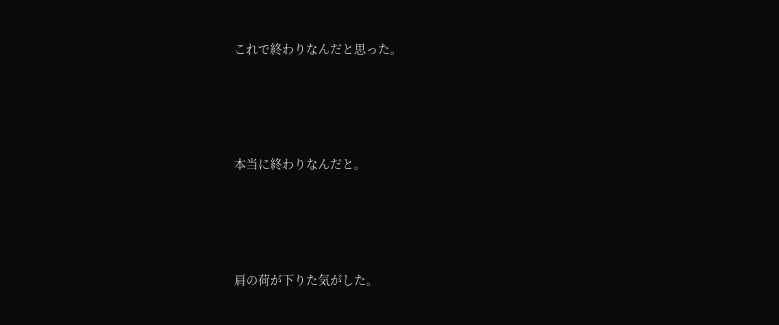これで終わりなんだと思った。




本当に終わりなんだと。




肩の荷が下りた気がした。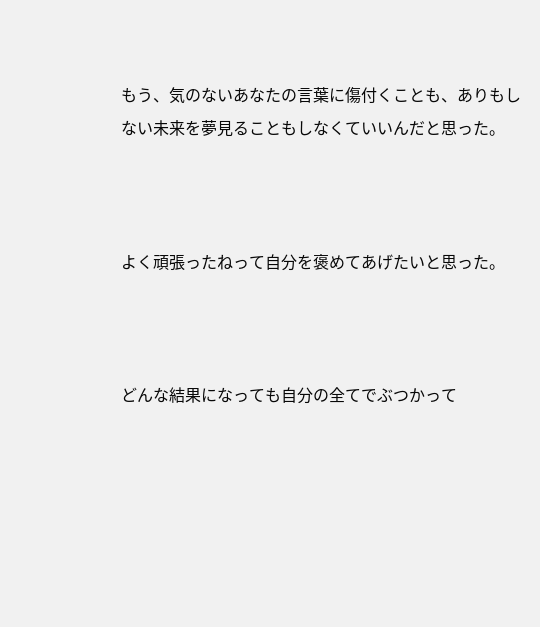もう、気のないあなたの言葉に傷付くことも、ありもしない未来を夢見ることもしなくていいんだと思った。



よく頑張ったねって自分を褒めてあげたいと思った。



どんな結果になっても自分の全てでぶつかって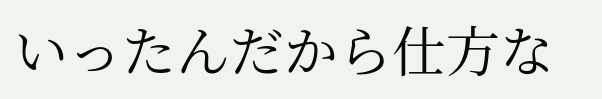いったんだから仕方な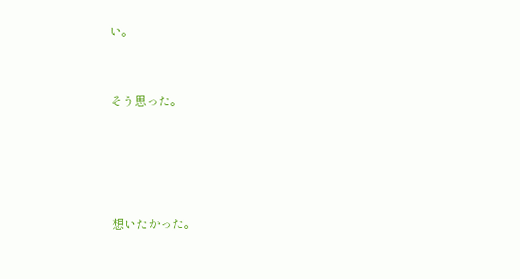い。



そう思った。






想いたかった。